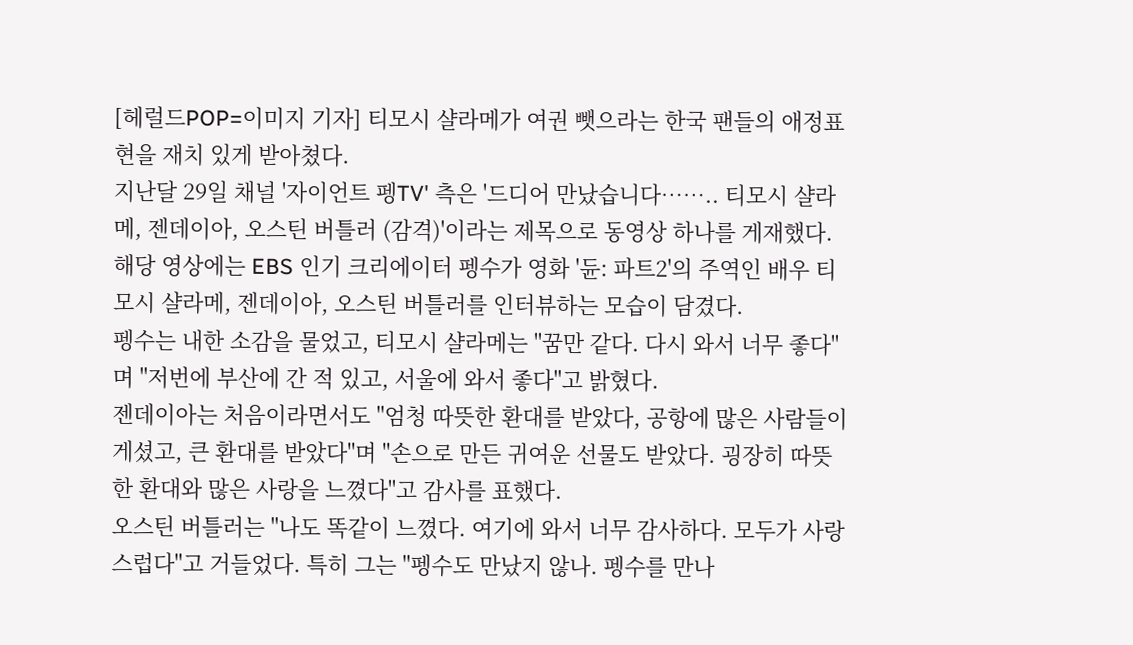[헤럴드POP=이미지 기자] 티모시 샬라메가 여권 뺏으라는 한국 팬들의 애정표현을 재치 있게 받아쳤다.
지난달 29일 채널 '자이언트 펭TV' 측은 '드디어 만났습니다…….. 티모시 샬라메, 젠데이아, 오스틴 버틀러 (감격)'이라는 제목으로 동영상 하나를 게재했다.
해당 영상에는 EBS 인기 크리에이터 펭수가 영화 '듄: 파트2'의 주역인 배우 티모시 샬라메, 젠데이아, 오스틴 버틀러를 인터뷰하는 모습이 담겼다.
펭수는 내한 소감을 물었고, 티모시 샬라메는 "꿈만 같다. 다시 와서 너무 좋다"며 "저번에 부산에 간 적 있고, 서울에 와서 좋다"고 밝혔다.
젠데이아는 처음이라면서도 "엄청 따뜻한 환대를 받았다, 공항에 많은 사람들이 게셨고, 큰 환대를 받았다"며 "손으로 만든 귀여운 선물도 받았다. 굉장히 따뜻한 환대와 많은 사랑을 느꼈다"고 감사를 표했다.
오스틴 버틀러는 "나도 똑같이 느꼈다. 여기에 와서 너무 감사하다. 모두가 사랑스럽다"고 거들었다. 특히 그는 "펭수도 만났지 않나. 펭수를 만나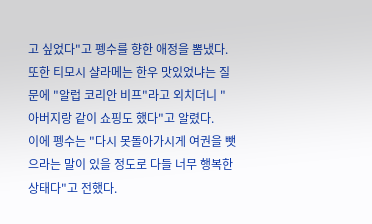고 싶었다"고 펭수를 향한 애정을 뽐냈다.
또한 티모시 샬라메는 한우 맛있었냐는 질문에 "알럽 코리안 비프"라고 외치더니 "아버지랑 같이 쇼핑도 했다"고 알렸다.
이에 펭수는 "다시 못돌아가시게 여권을 뺏으라는 말이 있을 정도로 다들 너무 행복한 상태다"고 전했다.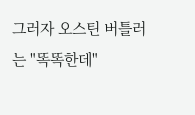그러자 오스틴 버틀러는 "똑똑한데"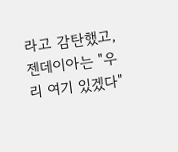라고 감탄했고, 젠데이아는 "우리 여기 있겠다"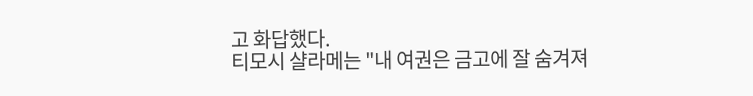고 화답했다.
티모시 샬라메는 "내 여권은 금고에 잘 숨겨져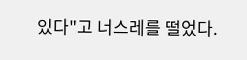있다"고 너스레를 떨었다.